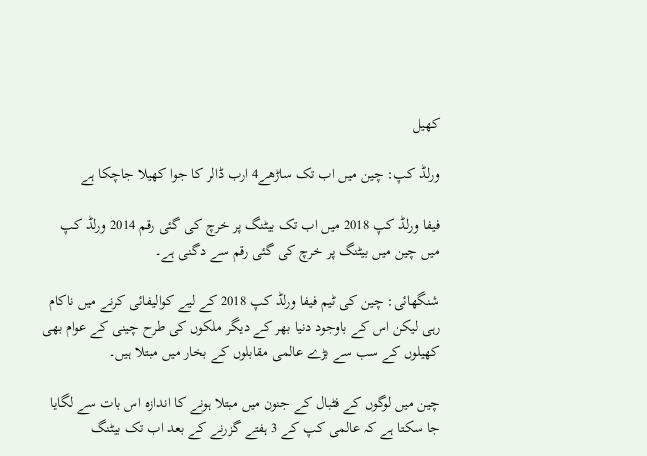کھیل

ورلڈ کپ: چین میں اب تک ساڑھے4 ارب ڈالر کا جوا کھیلا جاچکا ہے

فیفا ورلڈ کپ 2018 میں اب تک بیٹنگ پر خرچ کی گئی رقم 2014 ورلڈ کپ میں چین میں بیٹنگ پر خرچ کی گئی رقم سے دگنی ہے۔

شنگھائی: چین کی ٹیم فیفا ورلڈ کپ 2018 کے لیے کوالیفائی کرنے میں ناکام رہی لیکن اس کے باوجود دنیا بھر کے دیگر ملکوں کی طرح چینی کے عوام بھی کھیلوں کے سب سے بڑے عالمی مقابلوں کے بخار میں مبتلا ہیں۔

چین میں لوگوں کے فٹبال کے جنون میں مبتلا ہونے کا اندازہ اس بات سے لگایا جا سکتا ہے کہ عالمی کپ کے 3 ہفتے گزرنے کے بعد اب تک بیٹنگ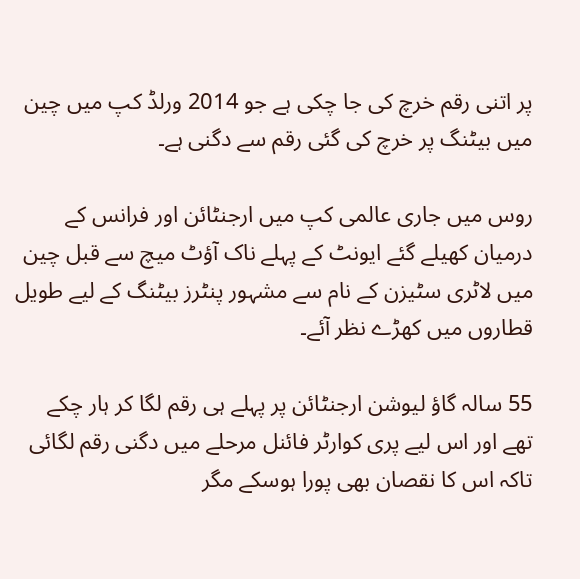پر اتنی رقم خرچ کی جا چکی ہے جو 2014 ورلڈ کپ میں چین میں بیٹنگ پر خرچ کی گئی رقم سے دگنی ہے۔

روس میں جاری عالمی کپ میں ارجنٹائن اور فرانس کے درمیان کھیلے گئے ایونٹ کے پہلے ناک آؤٹ میچ سے قبل چین میں لاٹری سٹیزن کے نام سے مشہور پنٹرز بیٹنگ کے لیے طویل قطاروں میں کھڑے نظر آئے۔

55 سالہ گاؤ لیوشن ارجنٹائن پر پہلے ہی رقم لگا کر ہار چکے تھے اور اس لیے پری کوارٹر فائنل مرحلے میں دگنی رقم لگائی تاکہ اس کا نقصان بھی پورا ہوسکے مگر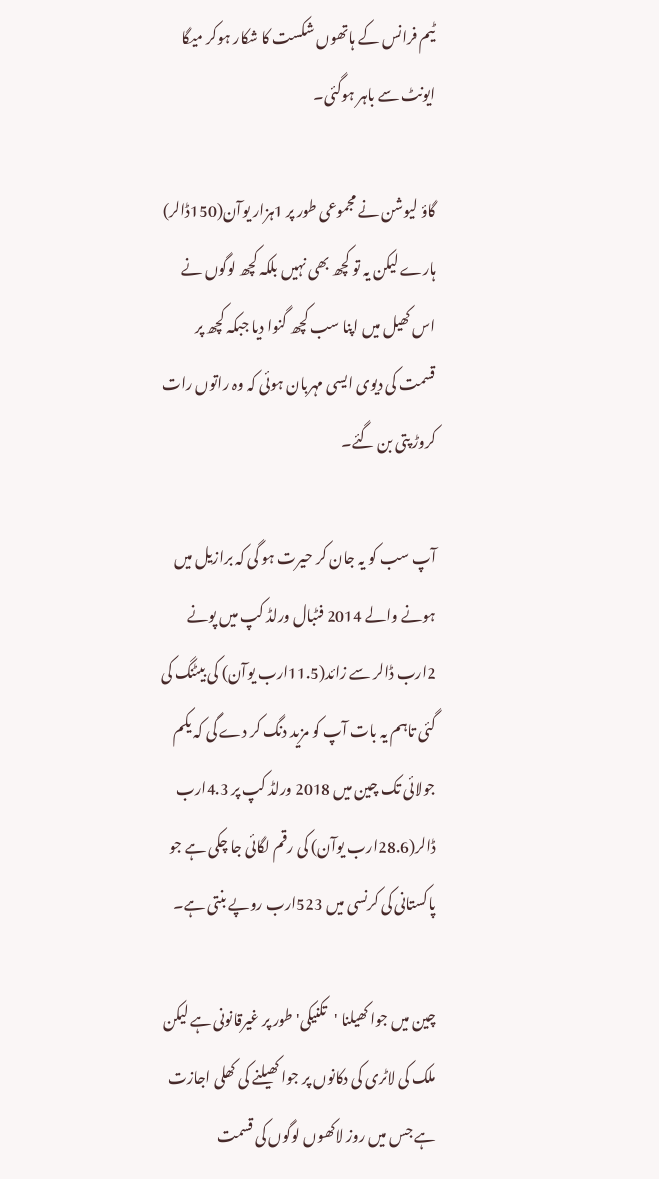ٹیم فرانس کے ہاتھوں شکست کا شکار ہوکر میگا ایونٹ سے باہر ہوگئی۔

گاؤ لیوشن نے مجموعی طور پر 1ہزار یوآن(150ڈالر) ہارے لیکن یہ تو کچھ بھی نہیں بلکہ کچھ لوگوں نے اس کھیل میں اپنا سب کچھ گنوا دیا جبکہ کچھ پر قسمت کی دیوی ایسی مہربان ہوئی کہ وہ راتوں رات کروڑ پتی بن گئے۔

آپ سب کو یہ جان کر حیرت ہو گی کہ برازیل میں ہونے والے 2014 فٹبال ورلڈ کپ میں پونے 2ارب ڈالر سے زائد(11.5ارب یوآن) کی بیٹنگ کی گئی تاہم یہ بات آپ کو مزید دنگ کر دے گی کہ یکم جولائی تک چین میں 2018 ورلڈ کپ پر 4.3ارب ڈالر(28.6ارب یوآن) کی رقم لگائی جا چکی ہے جو پاکستانی کی کرنسی میں 523ارب روپے بنتی ہے۔

چین میں جوا کھیلنا 'تکنیکی' طور پر غیرقانونی ہے لیکن ملک کی لاٹری کی دکانوں پر جوا کھیلنے کی کھلی اجازت ہے جس میں روز لاکھوں لوگوں کی قسمت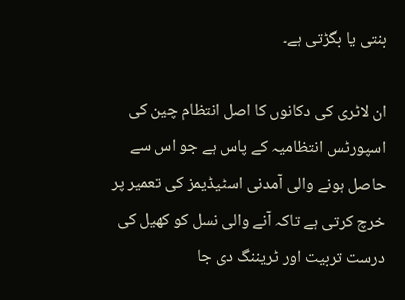بنتی یا بگڑتی ہے۔

ان لاٹری کی دکانوں کا اصل انتظام چین کی اسپورٹس انتظامیہ کے پاس ہے جو اس سے حاصل ہونے والی آمدنی اسٹیڈیمز کی تعمیر پر خرچ کرتی ہے تاکہ آنے والی نسل کو کھیل کی درست تربیت اور ٹریننگ دی جا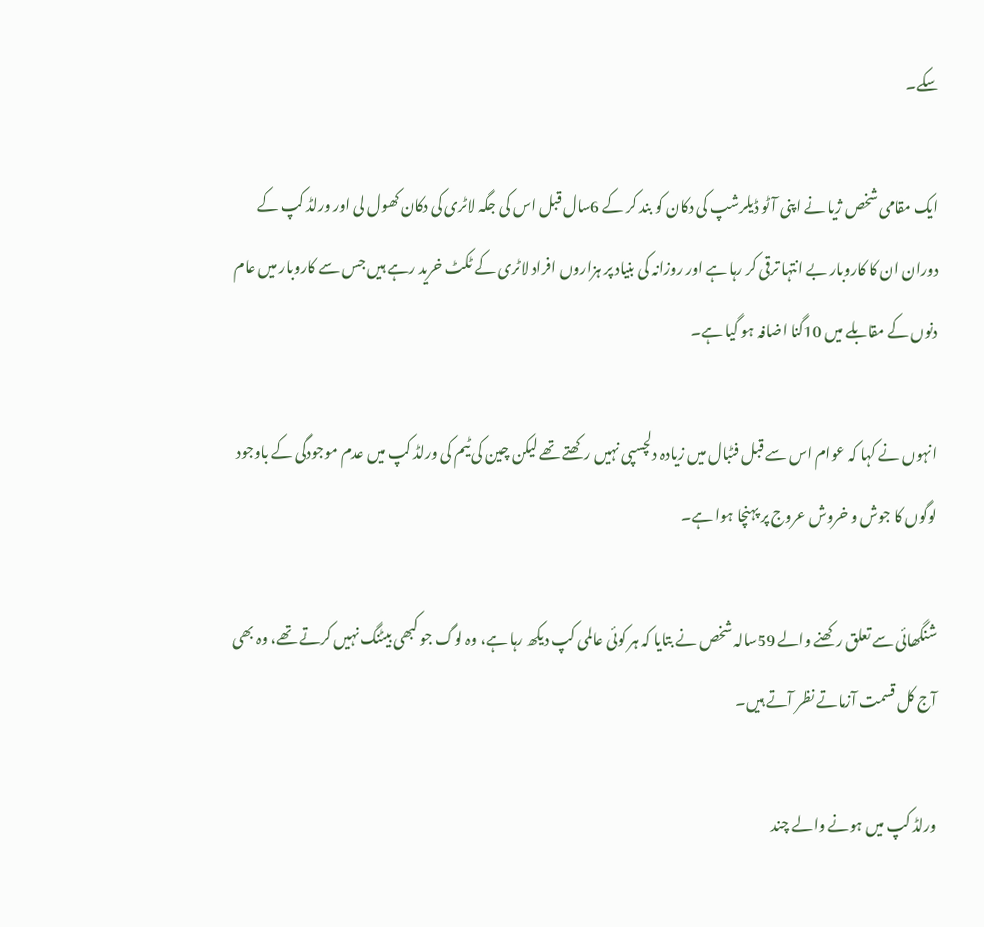سکے۔

ایک مقامی شخص ژیا نے اپنی آٹو ڈیلرشپ کی دکان کو بند کر کے 6سال قبل اس کی جگہ لاٹری کی دکان کھول لی اور ورلڈ کپ کے دوران ان کا کاروبار بے انتہا ترقی کر رہا ہے اور روزانہ کی بنیاد پر ہزاروں افراد لاٹری کے ٹکٹ خرید رہے ہیں جس سے کاروبار میں عام دنوں کے مقابلے میں 10گنا اضافہ ہو گیا ہے۔

انہوں نے کہا کہ عوام اس سے قبل فٹبال میں زیادہ دلچسپی نہیں رکھتے تھے لیکن چین کی ٹیم کی ورلڈ کپ میں عدم موجودگی کے باوجود لوگوں کا جوش و خروش عروج پر پہنچا ہوا ہے۔

شنگھائی سے تعلق رکھنے والے 59سالہ شخص نے بتایا کہ ہر کوئی عالمی کپ دیکھ رہا ہے، وہ لوگ جو کبھی بیٹنگ نہیں کرتے تھے، وہ بھی آج کل قسمت آزماتے نظر آتے ہیں۔

ورلڈ کپ میں ہونے والے چند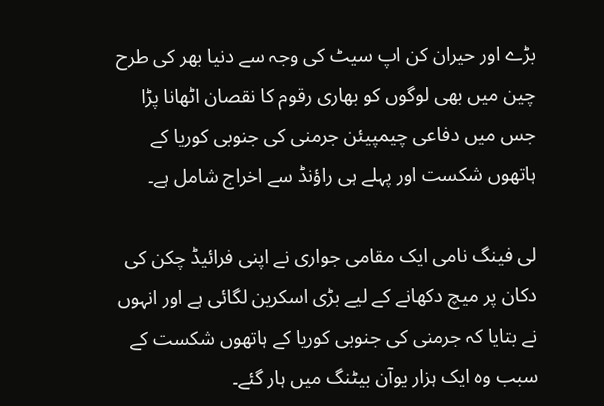بڑے اور حیران کن اپ سیٹ کی وجہ سے دنیا بھر کی طرح چین میں بھی لوگوں کو بھاری رقوم کا نقصان اٹھانا پڑا جس میں دفاعی چیمپیئن جرمنی کی جنوبی کوریا کے ہاتھوں شکست اور پہلے ہی راؤنڈ سے اخراج شامل ہے۔

لی فینگ نامی ایک مقامی جواری نے اپنی فرائیڈ چکن کی دکان پر میچ دکھانے کے لیے بڑی اسکرین لگائی ہے اور انہوں نے بتایا کہ جرمنی کی جنوبی کوریا کے ہاتھوں شکست کے سبب وہ ایک ہزار یوآن بیٹنگ میں ہار گئے۔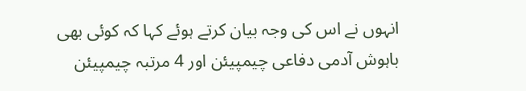انہوں نے اس کی وجہ بیان کرتے ہوئے کہا کہ کوئی بھی باہوش آدمی دفاعی چیمپیئن اور 4 مرتبہ چیمپیئن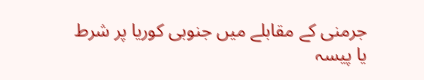جرمنی کے مقابلے میں جنوبی کوریا پر شرط یا پیسہ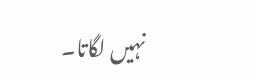نہیں لگاتا۔